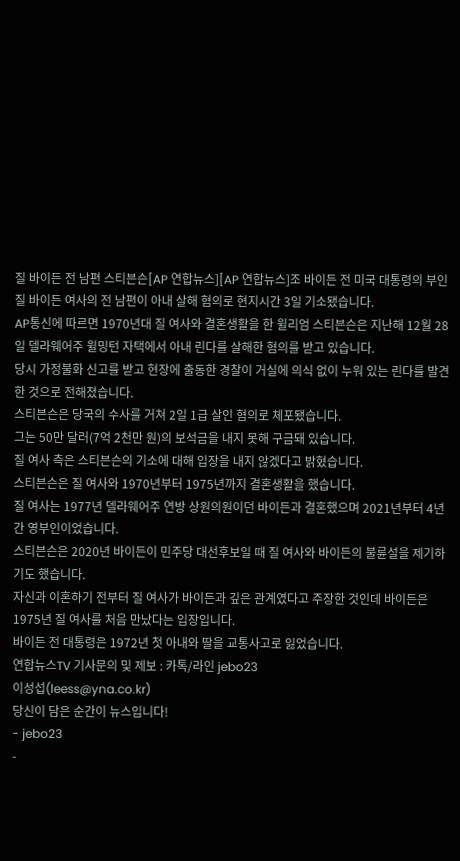질 바이든 전 남편 스티븐슨[AP 연합뉴스][AP 연합뉴스]조 바이든 전 미국 대통령의 부인 질 바이든 여사의 전 남편이 아내 살해 혐의로 현지시간 3일 기소됐습니다.
AP통신에 따르면 1970년대 질 여사와 결혼생활을 한 윌리엄 스티븐슨은 지난해 12월 28일 델라웨어주 윌밍턴 자택에서 아내 린다를 살해한 혐의를 받고 있습니다.
당시 가정불화 신고를 받고 현장에 출동한 경찰이 거실에 의식 없이 누워 있는 린다를 발견한 것으로 전해졌습니다.
스티븐슨은 당국의 수사를 거쳐 2일 1급 살인 혐의로 체포됐습니다.
그는 50만 달러(7억 2천만 원)의 보석금을 내지 못해 구금돼 있습니다.
질 여사 측은 스티븐슨의 기소에 대해 입장을 내지 않겠다고 밝혔습니다.
스티븐슨은 질 여사와 1970년부터 1975년까지 결혼생활을 했습니다.
질 여사는 1977년 델라웨어주 연방 상원의원이던 바이든과 결혼했으며 2021년부터 4년간 영부인이었습니다.
스티븐슨은 2020년 바이든이 민주당 대선후보일 때 질 여사와 바이든의 불륜설을 제기하기도 했습니다.
자신과 이혼하기 전부터 질 여사가 바이든과 깊은 관계였다고 주장한 것인데 바이든은 1975년 질 여사를 처음 만났다는 입장입니다.
바이든 전 대통령은 1972년 첫 아내와 딸을 교통사고로 잃었습니다.
연합뉴스TV 기사문의 및 제보 : 카톡/라인 jebo23
이성섭(leess@yna.co.kr)
당신이 담은 순간이 뉴스입니다!
- jebo23
-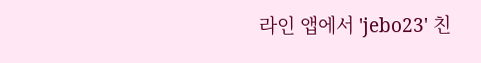라인 앱에서 'jebo23' 친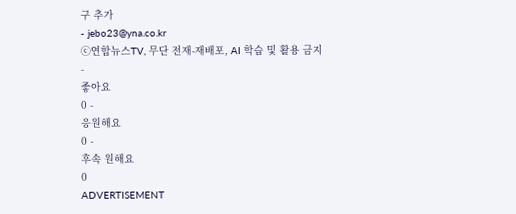구 추가
- jebo23@yna.co.kr
ⓒ연합뉴스TV, 무단 전재-재배포, AI 학습 및 활용 금지
-
좋아요
0 -
응원해요
0 -
후속 원해요
0
ADVERTISEMENT